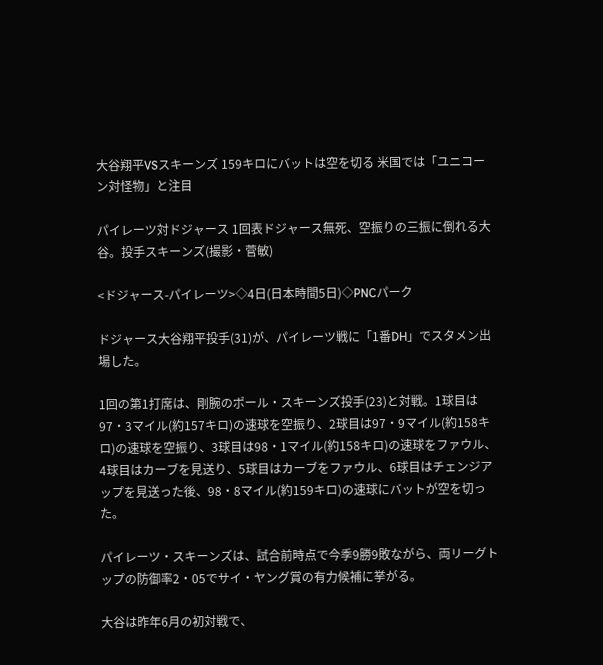大谷翔平VSスキーンズ 159キロにバットは空を切る 米国では「ユニコーン対怪物」と注目

パイレーツ対ドジャース 1回表ドジャース無死、空振りの三振に倒れる大谷。投手スキーンズ(撮影・菅敏)

<ドジャース-パイレーツ>◇4日(日本時間5日)◇PNCパーク

ドジャース大谷翔平投手(31)が、パイレーツ戦に「1番DH」でスタメン出場した。

1回の第1打席は、剛腕のポール・スキーンズ投手(23)と対戦。1球目は97・3マイル(約157キロ)の速球を空振り、2球目は97・9マイル(約158キロ)の速球を空振り、3球目は98・1マイル(約158キロ)の速球をファウル、4球目はカーブを見送り、5球目はカーブをファウル、6球目はチェンジアップを見送った後、98・8マイル(約159キロ)の速球にバットが空を切った。

パイレーツ・スキーンズは、試合前時点で今季9勝9敗ながら、両リーグトップの防御率2・05でサイ・ヤング賞の有力候補に挙がる。

大谷は昨年6月の初対戦で、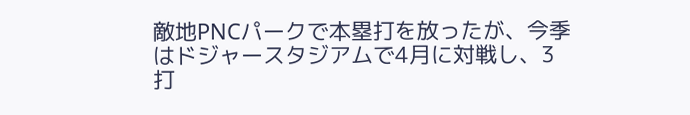敵地PNCパークで本塁打を放ったが、今季はドジャースタジアムで4月に対戦し、3打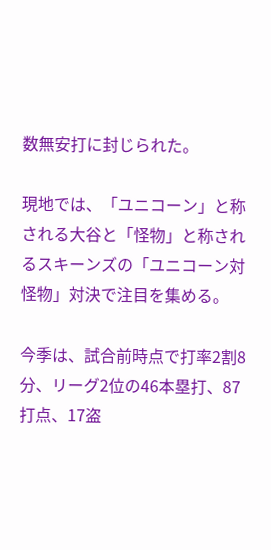数無安打に封じられた。

現地では、「ユニコーン」と称される大谷と「怪物」と称されるスキーンズの「ユニコーン対怪物」対決で注目を集める。

今季は、試合前時点で打率2割8分、リーグ2位の46本塁打、87打点、17盗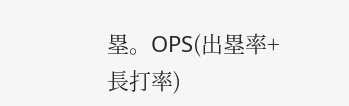塁。OPS(出塁率+長打率)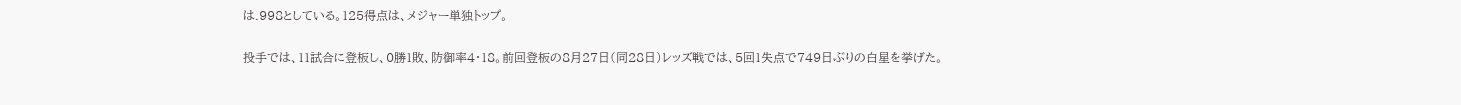は.998としている。125得点は、メジャー単独トップ。

投手では、11試合に登板し、0勝1敗、防御率4・18。前回登板の8月27日(同28日)レッズ戦では、5回1失点で749日ぶりの白星を挙げた。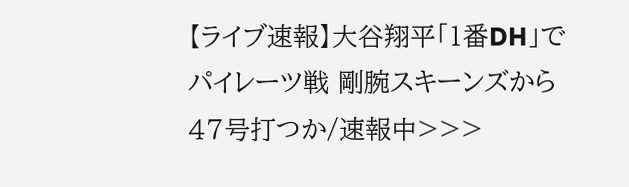【ライブ速報】大谷翔平「1番DH」でパイレーツ戦 剛腕スキーンズから47号打つか/速報中>>>